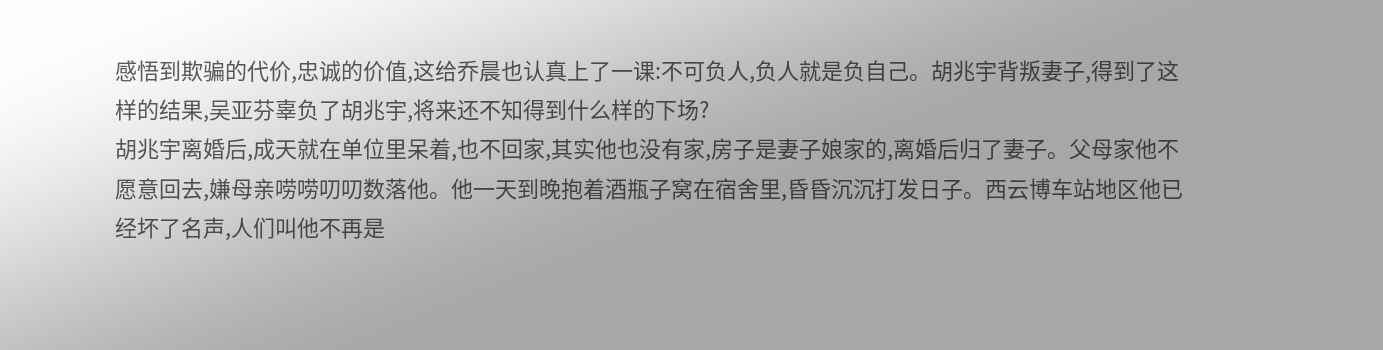感悟到欺骗的代价,忠诚的价值,这给乔晨也认真上了一课:不可负人,负人就是负自己。胡兆宇背叛妻子,得到了这样的结果,吴亚芬辜负了胡兆宇,将来还不知得到什么样的下场?
胡兆宇离婚后,成天就在单位里呆着,也不回家,其实他也没有家,房子是妻子娘家的,离婚后归了妻子。父母家他不愿意回去,嫌母亲唠唠叨叨数落他。他一天到晚抱着酒瓶子窝在宿舍里,昏昏沉沉打发日子。西云博车站地区他已经坏了名声,人们叫他不再是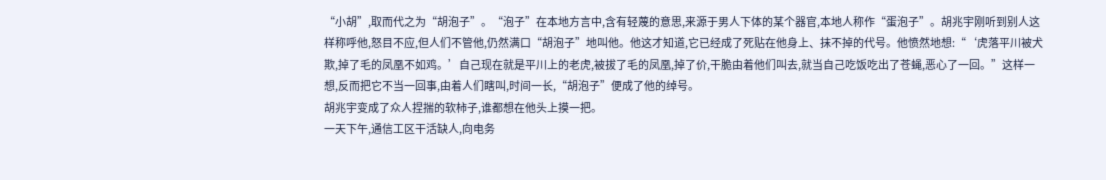“小胡”,取而代之为“胡泡子”。“泡子”在本地方言中,含有轻蔑的意思,来源于男人下体的某个器官,本地人称作“蛋泡子”。胡兆宇刚听到别人这样称呼他,怒目不应,但人们不管他,仍然满口“胡泡子”地叫他。他这才知道,它已经成了死贴在他身上、抹不掉的代号。他愤然地想:“‘虎落平川被犬欺,掉了毛的凤凰不如鸡。’自己现在就是平川上的老虎,被拔了毛的凤凰,掉了价,干脆由着他们叫去,就当自己吃饭吃出了苍蝇,恶心了一回。”这样一想,反而把它不当一回事,由着人们瞎叫,时间一长,“胡泡子”便成了他的绰号。
胡兆宇变成了众人捏揣的软柿子,谁都想在他头上摸一把。
一天下午,通信工区干活缺人,向电务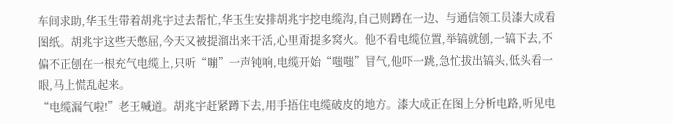车间求助,华玉生带着胡兆宇过去帮忙,华玉生安排胡兆宇挖电缆沟,自己则蹲在一边、与通信领工员漆大成看图纸。胡兆宇这些天憋屈,今天又被提溜出来干活,心里甭提多窝火。他不看电缆位置,举镐就刨,一镐下去,不偏不正刨在一根充气电缆上,只听“嘣”一声钝响,电缆开始“嗤嗤”冒气,他吓一跳,急忙拔出镐头,低头看一眼,马上慌乱起来。
“电缆漏气啦!”老王喊道。胡兆宇赶紧蹲下去,用手捂住电缆破皮的地方。漆大成正在图上分析电路,听见电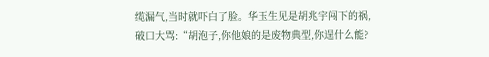缆漏气,当时就吓白了脸。华玉生见是胡兆宇闯下的祸,破口大骂:“胡泡子,你他娘的是废物典型,你逞什么能?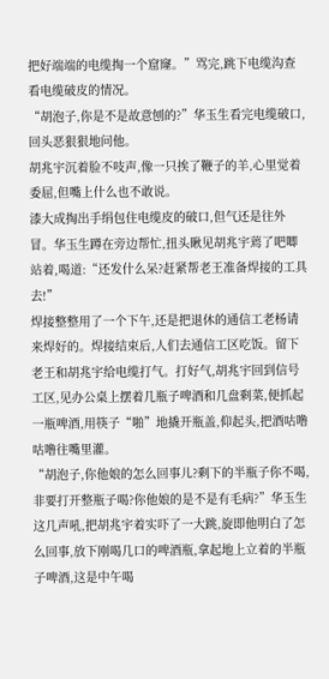把好端端的电缆掏一个窟窿。”骂完,跳下电缆沟查看电缆破皮的情况。
“胡泡子,你是不是故意刨的?”华玉生看完电缆破口,回头恶狠狠地问他。
胡兆宇沉着脸不吱声,像一只挨了鞭子的羊,心里觉着委屈,但嘴上什么也不敢说。
漆大成掏出手绢包住电缆皮的破口,但气还是往外冒。华玉生蹲在旁边帮忙,扭头瞅见胡兆宇蔫了吧唧站着,喝道:“还发什么呆?赶紧帮老王准备焊接的工具去!”
焊接整整用了一个下午,还是把退休的通信工老杨请来焊好的。焊接结束后,人们去通信工区吃饭。留下老王和胡兆宇给电缆打气。打好气,胡兆宇回到信号工区,见办公桌上摆着几瓶子啤酒和几盘剩菜,便抓起一瓶啤酒,用筷子“啪”地撬开瓶盖,仰起头,把酒咕噜咕噜往嘴里灌。
“胡泡子,你他娘的怎么回事儿?剩下的半瓶子你不喝,非要打开整瓶子喝?你他娘的是不是有毛病?”华玉生这几声吼,把胡兆宇着实吓了一大跳,旋即他明白了怎么回事,放下刚喝几口的啤酒瓶,拿起地上立着的半瓶子啤酒,这是中午喝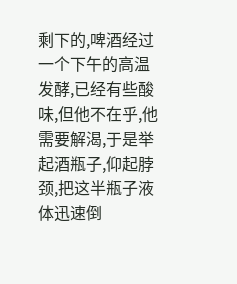剩下的,啤酒经过一个下午的高温发酵,已经有些酸味,但他不在乎,他需要解渴,于是举起酒瓶子,仰起脖颈,把这半瓶子液体迅速倒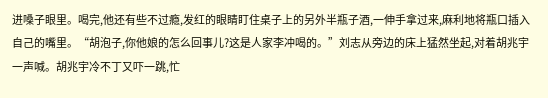进嗓子眼里。喝完,他还有些不过瘾,发红的眼睛盯住桌子上的另外半瓶子酒,一伸手拿过来,麻利地将瓶口插入自己的嘴里。“胡泡子,你他娘的怎么回事儿?这是人家李冲喝的。”刘志从旁边的床上猛然坐起,对着胡兆宇一声喊。胡兆宇冷不丁又吓一跳,忙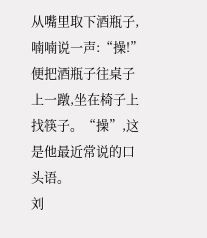从嘴里取下酒瓶子,喃喃说一声:“操!”便把酒瓶子往桌子上一蹾,坐在椅子上找筷子。“操”,这是他最近常说的口头语。
刘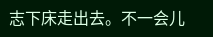志下床走出去。不一会儿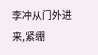李冲从门外进来,紧绷